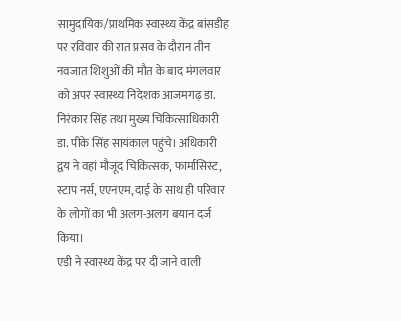सामुदायिक/प्राथमिक स्वास्थ्य केंद्र बांसडीह पर रविवार की रात प्रसव के दौरान तीन नवजात शिशुओं की मौत के बाद मंगलवार को अपर स्वास्थ्य निदेशक आजमगढ़ डा. निरंकार सिंह तथा मुख्य चिकित्साधिकारी डा. पीके सिंह सायंकाल पहुंचे। अधिकारी द्वय ने वहां मौजूद चिकित्सक, फार्मासिस्ट, स्टाप नर्स, एएनएम, दाई के साथ ही परिवार के लोगों का भी अलग-अलग बयान दर्ज किया।
एडी ने स्वास्थ्य केंद्र पर दी जाने वाली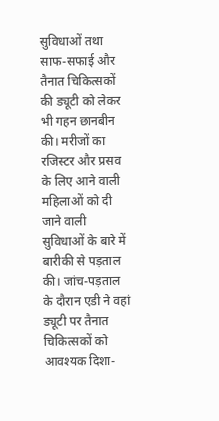सुविधाओं तथा साफ-सफाई और तैनात चिकित्सकों की ड्यूटी को लेकर भी गहन छानबीन की। मरीजों का रजिस्टर और प्रसव के लिए आने वाली महिलाओं को दी जाने वाली सुविधाओं के बारे में बारीकी से पड़ताल की। जांच-पड़ताल के दौरान एडी ने वहां ड्यूटी पर तैनात चिकित्सकों को आवश्यक दिशा-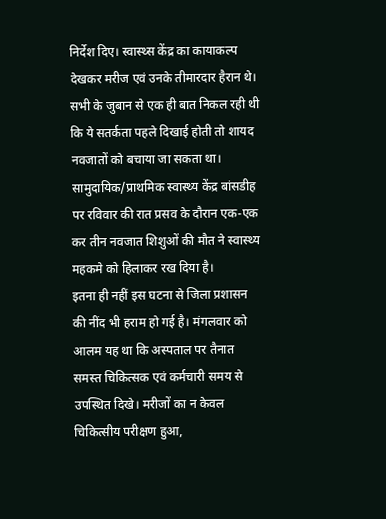निर्देश दिए। स्वास्थ्स केंद्र का कायाकल्प देखकर मरीज एवं उनके तीमारदार हैरान थे। सभी के जुबान से एक ही बात निकल रही थी कि ये सतर्कता पहले दिखाई होती तो शायद नवजातों को बचाया जा सकता था।
सामुदायिक/प्राथमिक स्वास्थ्य केंद्र बांसडीह पर रविवार की रात प्रसव के दौरान एक-एक कर तीन नवजात शिशुओं की मौत ने स्वास्थ्य महकमे को हिलाकर रख दिया है।
इतना ही नहीं इस घटना से जिला प्रशासन की नींद भी हराम हो गई है। मंगलवार को आलम यह था कि अस्पताल पर तैनात समस्त चिकित्सक एवं कर्मचारी समय से उपस्थित दिखे। मरीजों का न केवल चिकित्सीय परीक्षण हुआ,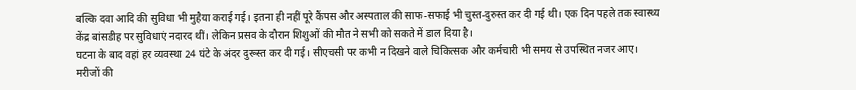बल्कि दवा आदि की सुविधा भी मुहैया कराई गई। इतना ही नहीं पूरे कैंपस और अस्पताल की साफ-सफाई भी चुस्त-दुरुस्त कर दी गई थी। एक दिन पहले तक स्वास्थ्य केंद्र बांसडीह पर सुविधाएं नदारद थीं। लेकिन प्रसव के दौरान शिशुओं की मौत ने सभी को सकते में डाल दिया है।
घटना के बाद वहां हर व्यवस्था 24 घंटे के अंदर दुरूस्त कर दी गई। सीएचसी पर कभी न दिखने वाले चिकित्सक और कर्मचारी भी समय से उपस्थित नजर आए। मरीजों की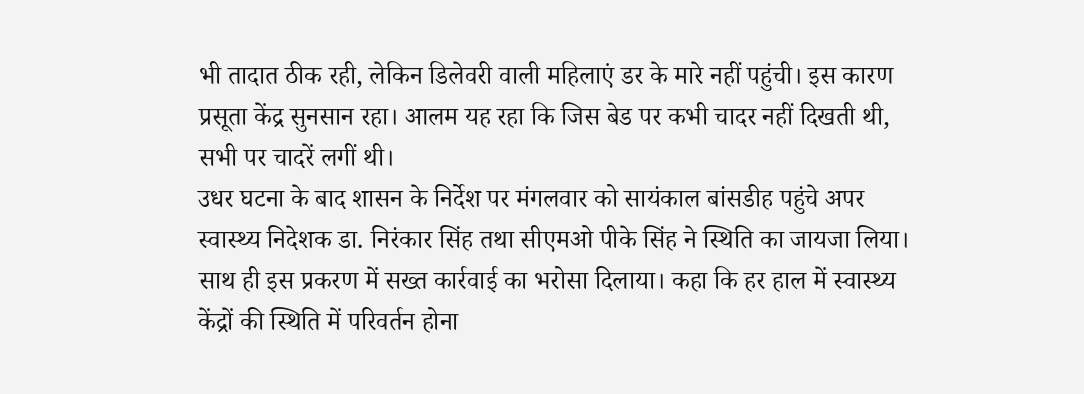भी तादात ठीक रही, लेकिन डिलेवरी वाली महिलाएं डर के मारे नहीं पहुंची। इस कारण प्रसूता केंद्र सुनसान रहा। आलम यह रहा कि जिस बेड पर कभी चादर नहीं दिखती थी, सभी पर चादरें लगीं थी।
उधर घटना के बाद शासन के निर्देश पर मंगलवार को सायंकाल बांसडीह पहुंचे अपर स्वास्थ्य निदेशक डा. निरंकार सिंह तथा सीएमओ पीके सिंह ने स्थिति का जायजा लिया। साथ ही इस प्रकरण में सख्त कार्रवाई का भरोसा दिलाया। कहा कि हर हाल में स्वास्थ्य केंद्रों की स्थिति में परिवर्तन होना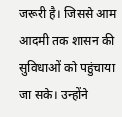जरूरी है। जिससे आम आदमी तक शासन की सुविधाओं को पहुंचाया जा सके। उन्होंने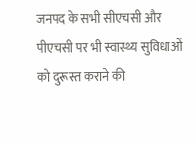जनपद के सभी सीएचसी और पीएचसी पर भी स्वास्थ्य सुविधाओं को दुरूस्त कराने की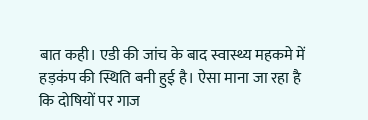बात कही। एडी की जांच के बाद स्वास्थ्य महकमे में हड़कंप की स्थिति बनी हुई है। ऐसा माना जा रहा है कि दोषियों पर गाज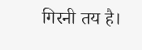गिरनी तय है।